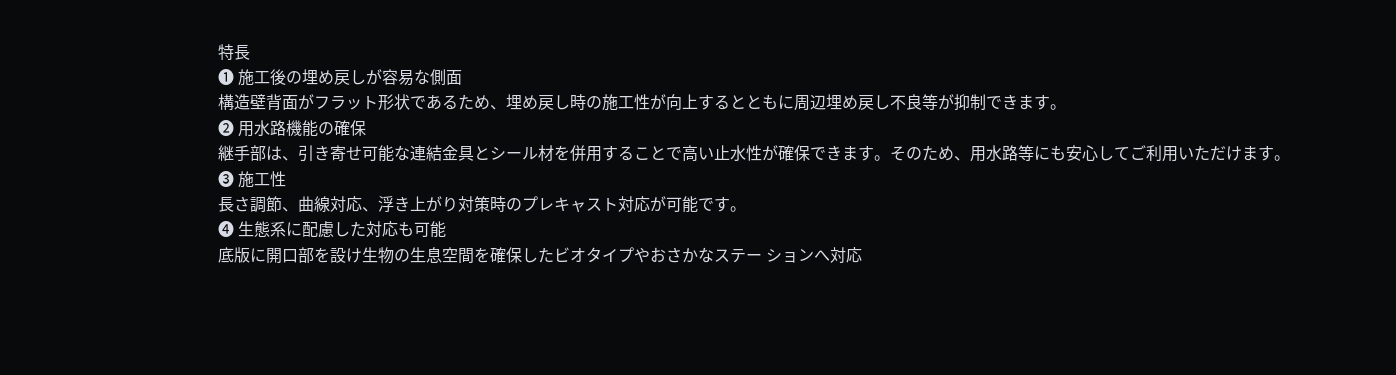特長
❶ 施工後の埋め戻しが容易な側面
構造壁背面がフラット形状であるため、埋め戻し時の施工性が向上するとともに周辺埋め戻し不良等が抑制できます。
❷ 用水路機能の確保
継手部は、引き寄せ可能な連結金具とシール材を併用することで高い止水性が確保できます。そのため、用水路等にも安心してご利用いただけます。
❸ 施工性
長さ調節、曲線対応、浮き上がり対策時のプレキャスト対応が可能です。
❹ 生態系に配慮した対応も可能
底版に開口部を設け生物の生息空間を確保したビオタイプやおさかなステー ションへ対応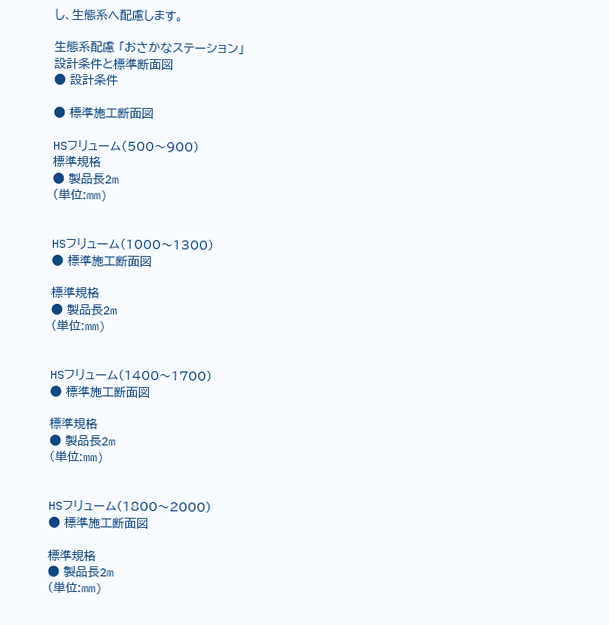し、生態系へ配慮します。

生態系配慮 「おさかなステーション」
設計条件と標準断面図
● 設計条件

● 標準施工断面図

HSフリューム(500〜900)
標準規格
● 製品長2m
(単位:mm)


HSフリューム(1000〜1300)
● 標準施工断面図

標準規格
● 製品長2m
(単位:mm)


HSフリューム(1400〜1700)
● 標準施工断面図

標準規格
● 製品長2m
(単位:mm)


HSフリューム(1800〜2000)
● 標準施工断面図

標準規格
● 製品長2m
(単位:mm)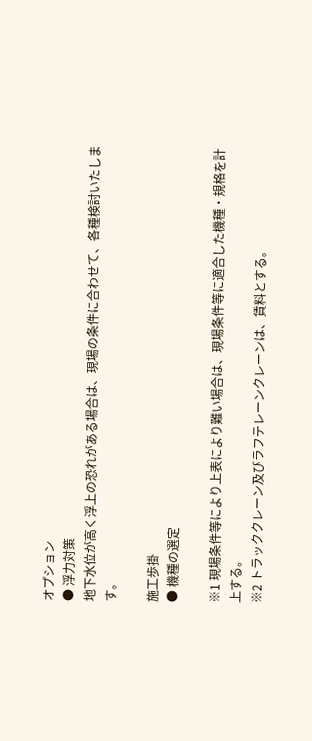オプション
● 浮力対策
地下水位が高く浮上の恐れがある場合は、現場の条件に合わせて、各種検討いたします。

施工歩掛
● 機種の選定

※1 現場条件等により上表により難い場合は、現場条件等に適合した機種・規格を計上する。
※2 トラッククレーン及びラフテレーンクレーンは、賃料とする。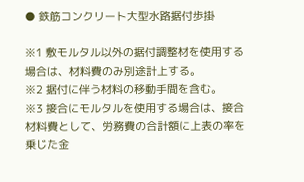● 鉄筋コンクリート大型水路据付歩掛

※1 敷モルタル以外の据付調整材を使用する場合は、材料費のみ別途計上する。
※2 据付に伴う材料の移動手間を含む。
※3 接合にモルタルを使用する場合は、接合材料費として、労務費の合計額に上表の率を乗じた金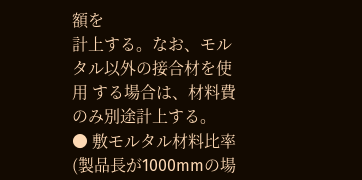額を
計上する。なお、モルタル以外の接合材を使用 する場合は、材料費のみ別途計上する。
● 敷モルタル材料比率(製品長が1000mmの場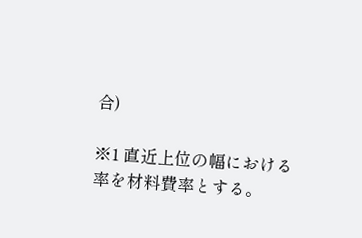合)

※1 直近上位の幅における率を材料費率とする。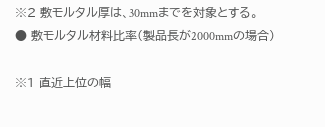※2 敷モルタル厚は、30mmまでを対象とする。
● 敷モルタル材料比率(製品長が2000mmの場合)

※1 直近上位の幅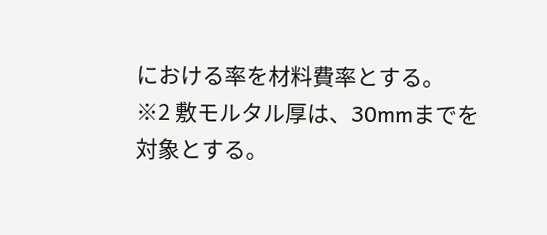における率を材料費率とする。
※2 敷モルタル厚は、30mmまでを対象とする。